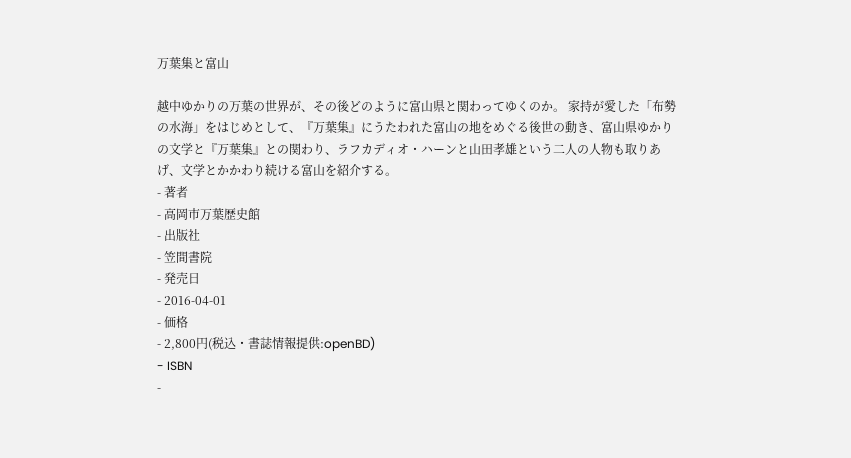万葉集と富山

越中ゆかりの万葉の世界が、その後どのように富山県と関わってゆくのか。 家持が愛した「布勢の水海」をはじめとして、『万葉集』にうたわれた富山の地をめぐる後世の動き、富山県ゆかりの文学と『万葉集』との関わり、ラフカディオ・ハーンと山田孝雄という二人の人物も取りあげ、文学とかかわり続ける富山を紹介する。
- 著者
- 高岡市万葉歴史館
- 出版社
- 笠間書院
- 発売日
- 2016-04-01
- 価格
- 2,800円(税込・書誌情報提供:openBD)
- ISBN
-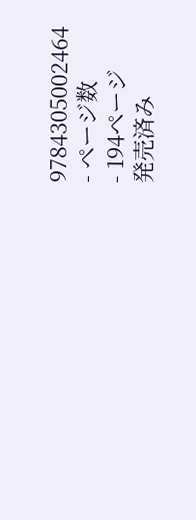9784305002464
- ページ数
- 194ページ
発売済み